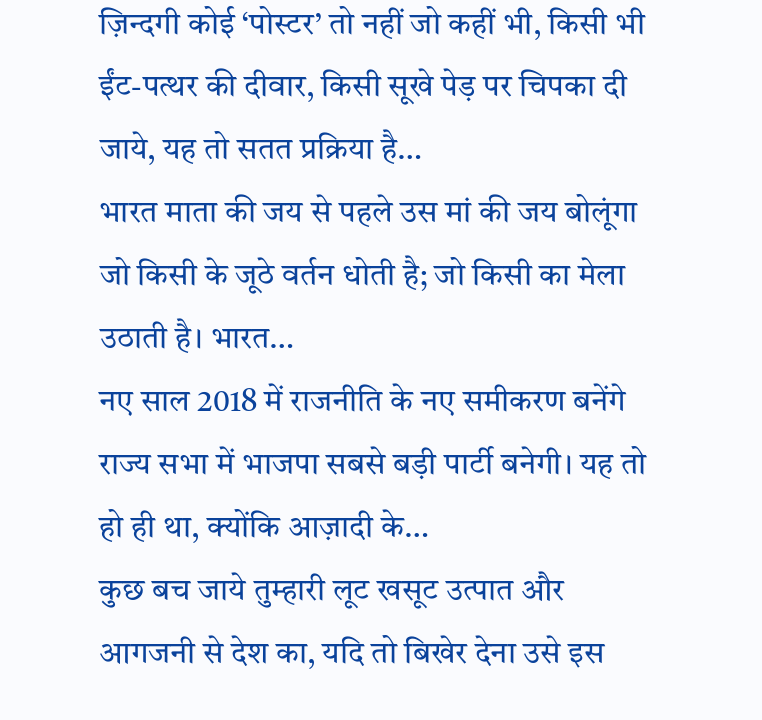ज़िन्दगी कोई ‘पोस्टर’ तो नहीं जो कहीं भी, किसी भी ईंट-पत्थर की दीवार, किसी सूखे पेड़ पर चिपका दी जाये, यह तो सतत प्रक्रिया है…
भारत माता की जय से पहले उस मां की जय बोलूंगा जो किसी के जूठे वर्तन धोती है; जो किसी का मेला उठाती है। भारत…
नए साल 2018 में राजनीति के नए समीकरण बनेंगे राज्य सभा में भाजपा सबसे बड़ी पार्टी बनेगी। यह तो हो ही था, क्योंकि आज़ादी के…
कुछ बच जाये तुम्हारी लूट खसूट उत्पात और आगजनी से देश का, यदि तो बिखेर देना उसे इस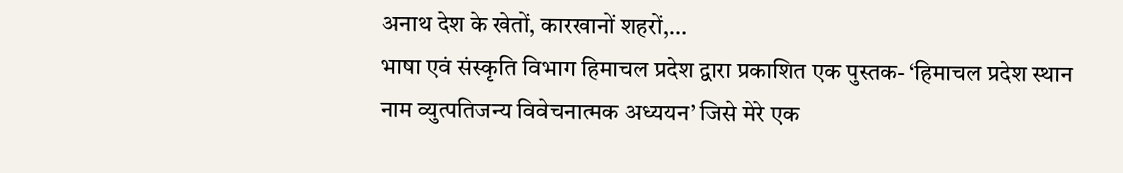अनाथ देश के खेतों, कारखानों शहरों,…
भाषा एवं संस्कृति विभाग हिमाचल प्रदेश द्वारा प्रकाशित एक पुस्तक- ‘हिमाचल प्रदेश स्थान नाम व्युत्पतिजन्य विवेचनात्मक अध्ययन’ जिसे मेरे एक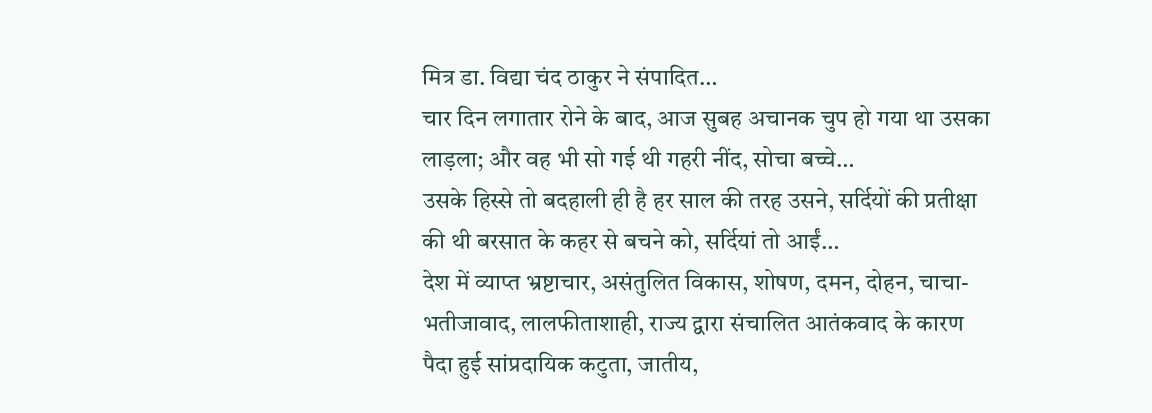मित्र डा. विद्या चंद ठाकुर ने संपादित…
चार दिन लगातार रोने के बाद, आज सुबह अचानक चुप हो गया था उसका लाड़ला; और वह भी सो गई थी गहरी नींद, सोचा बच्चे…
उसके हिस्से तो बदहाली ही है हर साल की तरह उसने, सर्दियों की प्रतीक्षा की थी बरसात के कहर से बचने को, सर्दियां तो आईं…
देश में व्याप्त भ्रष्टाचार, असंतुलित विकास, शोषण, दमन, दोहन, चाचा-भतीजावाद, लालफीताशाही, राज्य द्वारा संचालित आतंकवाद के कारण पैदा हुई सांप्रदायिक कटुता, जातीय,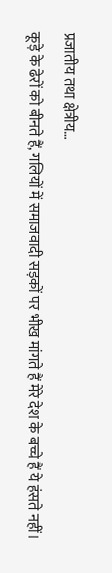प्रजातीय तथा क्षेत्रीय…
कूड़े के ढेरों को बीनते हैं, गलियों में समाजवादी सड़कों पर भीख मांगते हैं मेरे देश के बच्चे हैं ये हंसते नहीं।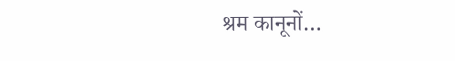श्रम कानूनों…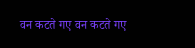वन कटते गए वन कटते गए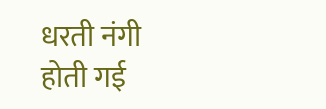धरती नंगी होती गई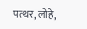पत्थर, लोहे,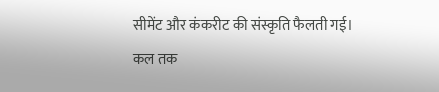सीमेंट और कंकरीट की संस्कृति फैलती गई। कल तक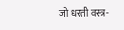जो धरती वस्त्र-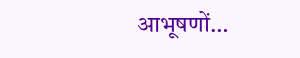आभूषणों…